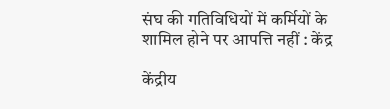संघ की गतिविधियों में कर्मियों के शामिल होने पर आपत्ति नहीं : केंद्र

केंद्रीय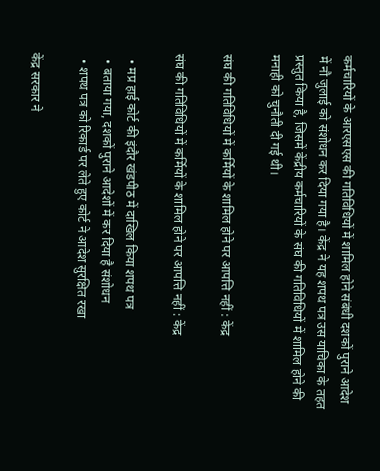कर्मचारियों के आरएसएस की गतिविधियों में शामिल होने संबंधी दशकों पुराने आदेश में नौ जुलाई को संशोधन कर दिया गया है। केंद्र ने यह शपथ पत्र उस याचिका के तहत प्रस्तुत किया है, जिसमें केंद्रीय कर्मचारियों के संघ की गतिविधियों में शामिल होने की मनाही को चुनौती दी गई थी।

संघ की गतिविधियों में कर्मियों के शामिल होने पर आपत्ति नहीं : केंद्र

संघ की गतिविधियों में कर्मियों के शामिल होने पर आपत्ति नहीं : केंद्र

  • मप्र हाई कोर्ट की इंदौर खंडपीठ में दाखिल किया शपथ पत्र
  • बताया गया, दशकों पुराने आदेशों में कर दिया है संशोधन
  • शपथ पत्र को रिकार्ड पर लेते हुए कोर्ट ने आदेश सुरक्षित रखा

केंद्र सरकार ने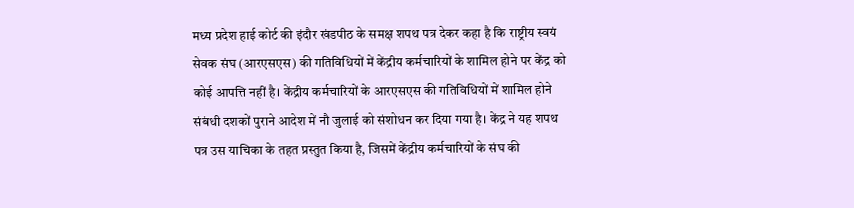मध्य प्रदेश हाई कोर्ट की इंदौर खंडपीठ के समक्ष शपथ पत्र देकर कहा है कि राष्ट्रीय स्वयं सेवक संघ (आरएसएस) की गतिविधियों में केंद्रीय कर्मचारियों के शामिल होने पर केंद्र को कोई आपत्ति नहीं है। केंद्रीय कर्मचारियों के आरएसएस की गतिविधियों में शामिल होने संबंधी दशकों पुराने आदेश में नौ जुलाई को संशोधन कर दिया गया है। केंद्र ने यह शपथ पत्र उस याचिका के तहत प्रस्तुत किया है, जिसमें केंद्रीय कर्मचारियों के संघ की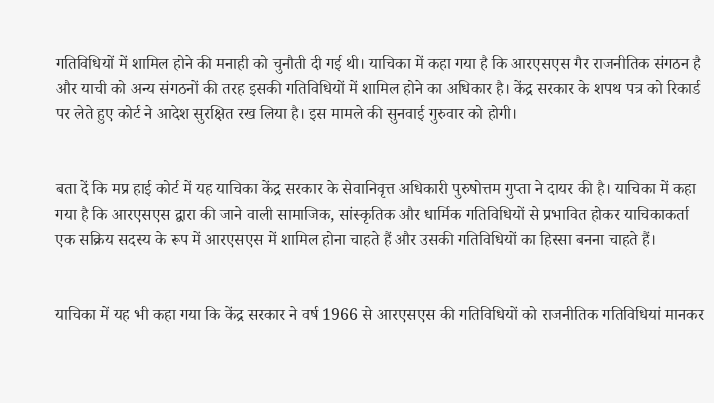गतिविधियों में शामिल होने की मनाही को चुनौती दी गई थी। याचिका में कहा गया है कि आरएसएस गैर राजनीतिक संगठन है और याची को अन्य संगठनों की तरह इसकी गतिविधियों में शामिल होने का अधिकार है। केंद्र सरकार के शपथ पत्र को रिकार्ड पर लेते हुए कोर्ट ने आदेश सुरक्षित रख लिया है। इस मामले की सुनवाई गुरुवार को होगी।


बता दें कि मप्र हाई कोर्ट में यह याचिका केंद्र सरकार के सेवानिवृत्त अधिकारी पुरुषोत्तम गुप्ता ने दायर की है। याचिका में कहा गया है कि आरएसएस द्वारा की जाने वाली सामाजिक, सांस्कृतिक और धार्मिक गतिविधियों से प्रभावित होकर याचिकाकर्ता एक सक्रिय सदस्य के रूप में आरएसएस में शामिल होना चाहते हैं और उसकी गतिविधियों का हिस्सा बनना चाहते हैं।


याचिका में यह भी कहा गया कि केंद्र सरकार ने वर्ष 1966 से आरएसएस की गतिविधियों को राजनीतिक गतिविधियां मानकर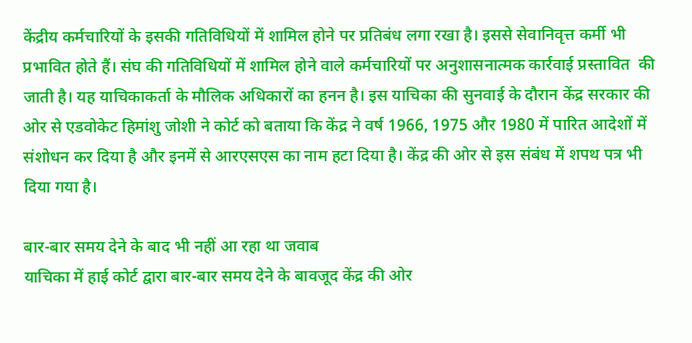केंद्रीय कर्मचारियों के इसकी गतिविधियों में शामिल होने पर प्रतिबंध लगा रखा है। इससे सेवानिवृत्त कर्मी भी प्रभावित होते हैं। संघ की गतिविधियों में शामिल होने वाले कर्मचारियों पर अनुशासनात्मक कार्रवाई प्रस्तावित  की जाती है। यह याचिकाकर्ता के मौलिक अधिकारों का हनन है। इस याचिका की सुनवाई के दौरान केंद्र सरकार की ओर से एडवोकेट हिमांशु जोशी ने कोर्ट को बताया कि केंद्र ने वर्ष 1966, 1975 और 1980 में पारित आदेशों में संशोधन कर दिया है और इनमें से आरएसएस का नाम हटा दिया है। केंद्र की ओर से इस संबंध में शपथ पत्र भी दिया गया है।

बार-बार समय देने के बाद भी नहीं आ रहा था जवाब
याचिका में हाई कोर्ट द्वारा बार-बार समय देने के बावजूद केंद्र की ओर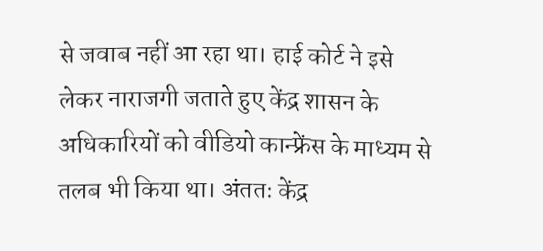से जवाब नहीं आ रहा था। हाई कोर्ट ने इसे लेकर नाराजगी जताते हुए केंद्र शासन के अधिकारियों को वीडियो कान्फ्रेंस के माध्यम से तलब भी किया था। अंततः केंद्र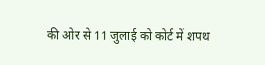की ओर से 11 जुलाई को कोर्ट में शपथ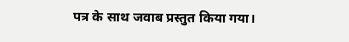पत्र के साथ जवाब प्रस्तुत किया गया।